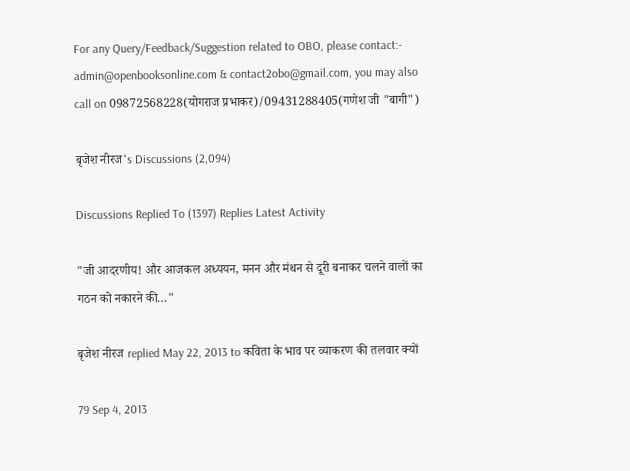For any Query/Feedback/Suggestion related to OBO, please contact:- admin@openbooksonline.com & contact2obo@gmail.com, you may also call on 09872568228(योगराज प्रभाकर)/09431288405(गणेश जी "बागी")

बृजेश नीरज's Discussions (2,094)

Discussions Replied To (1397) Replies Latest Activity

"जी आदरणीय! और आजकल अध्ययन, मनन और मंथन से दूरी बनाकर चलने वालों का गठन को नकारने की…"

बृजेश नीरज replied May 22, 2013 to कविता के भाव पर व्याकरण की तलवार क्यों

79 Sep 4, 2013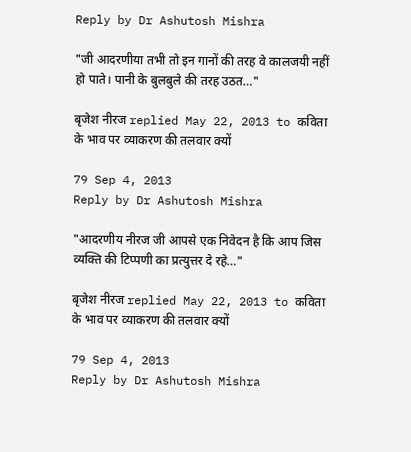Reply by Dr Ashutosh Mishra

"जी आदरणीया तभी तो इन गानों की तरह वे कालजयी नहीं हो पाते। पानी के बुलबुले की तरह उठत…"

बृजेश नीरज replied May 22, 2013 to कविता के भाव पर व्याकरण की तलवार क्यों

79 Sep 4, 2013
Reply by Dr Ashutosh Mishra

"आदरणीय नीरज जी आपसे एक निवेदन है कि आप जिस व्यक्ति की टिप्पणी का प्रत्युत्तर दे रहे…"

बृजेश नीरज replied May 22, 2013 to कविता के भाव पर व्याकरण की तलवार क्यों

79 Sep 4, 2013
Reply by Dr Ashutosh Mishra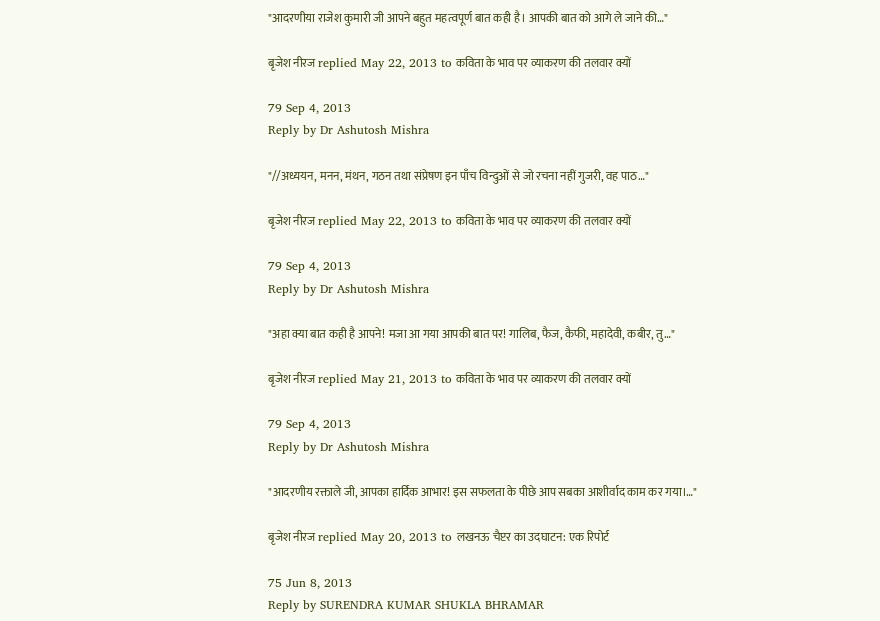"आदरणीया राजेश कुमारी जी आपने बहुत महत्वपूर्ण बात कही है। आपकी बात को आगे ले जाने की…"

बृजेश नीरज replied May 22, 2013 to कविता के भाव पर व्याकरण की तलवार क्यों

79 Sep 4, 2013
Reply by Dr Ashutosh Mishra

"//अध्ययन, मनन, मंथन, गठन तथा संप्रेषण इन पाँच विन्दुओं से जो रचना नहीं गुजरी, वह पाठ…"

बृजेश नीरज replied May 22, 2013 to कविता के भाव पर व्याकरण की तलवार क्यों

79 Sep 4, 2013
Reply by Dr Ashutosh Mishra

"अहा क्या बात कही है आपने! मजा आ गया आपकी बात पर! गालिब, फैज, कैफी, महादेवी, कबीर, तु…"

बृजेश नीरज replied May 21, 2013 to कविता के भाव पर व्याकरण की तलवार क्यों

79 Sep 4, 2013
Reply by Dr Ashutosh Mishra

"आदरणीय रक्ताले जी, आपका हार्दिक आभार! इस सफलता के पीछे आप सबका आशीर्वाद काम कर गया।…"

बृजेश नीरज replied May 20, 2013 to लखनऊ चैप्टर का उदघाटन: एक रिपोर्ट

75 Jun 8, 2013
Reply by SURENDRA KUMAR SHUKLA BHRAMAR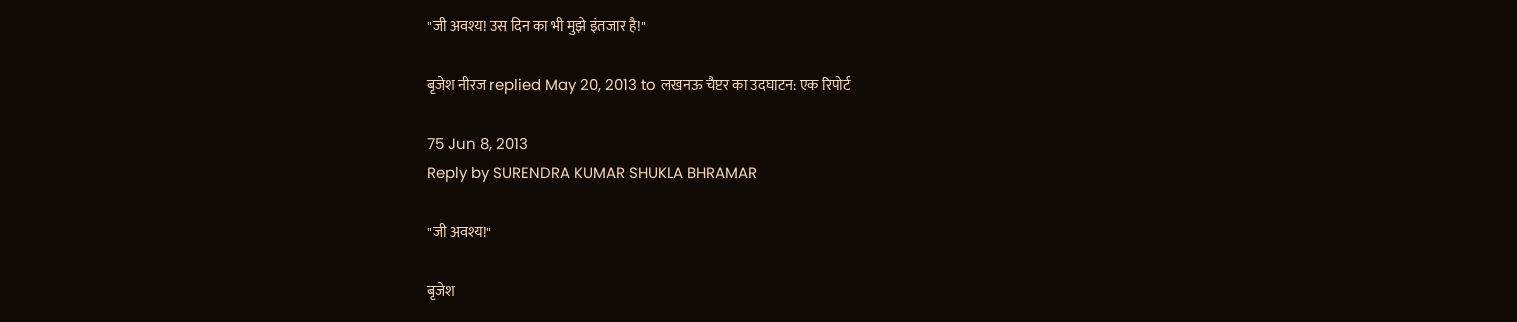"जी अवश्य! उस दिन का भी मुझे इंतजार है!"

बृजेश नीरज replied May 20, 2013 to लखनऊ चैप्टर का उदघाटन: एक रिपोर्ट

75 Jun 8, 2013
Reply by SURENDRA KUMAR SHUKLA BHRAMAR

"जी अवश्य!"

बृजेश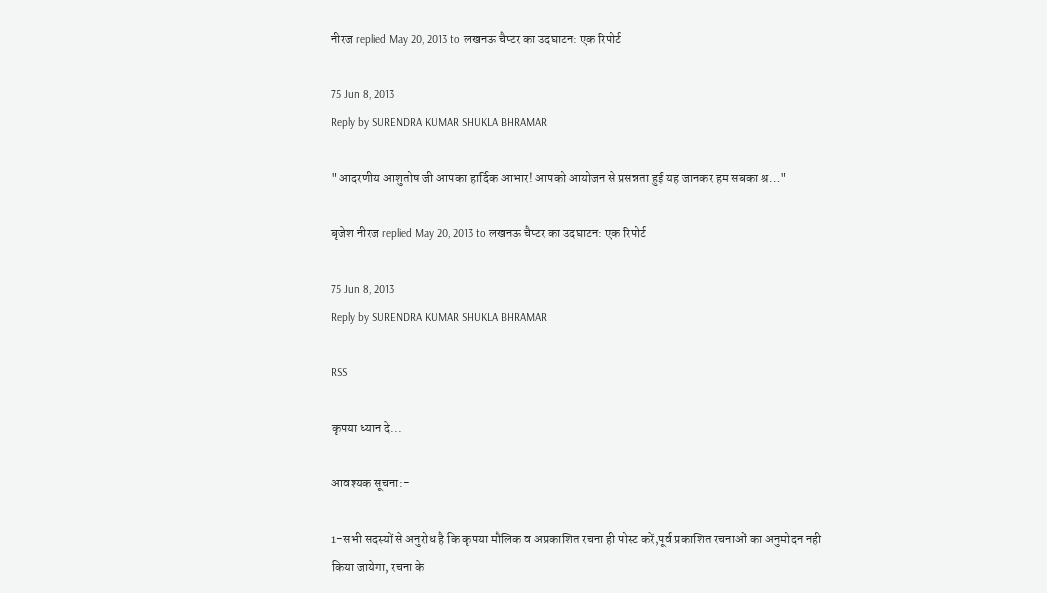नीरज replied May 20, 2013 to लखनऊ चैप्टर का उदघाटन: एक रिपोर्ट

75 Jun 8, 2013
Reply by SURENDRA KUMAR SHUKLA BHRAMAR

"आदरणीय आशुतोष जी आपका हार्दिक आभार! आपको आयोजन से प्रसन्नता हुई यह जानकर हम सबका श्र…"

बृजेश नीरज replied May 20, 2013 to लखनऊ चैप्टर का उदघाटन: एक रिपोर्ट

75 Jun 8, 2013
Reply by SURENDRA KUMAR SHUKLA BHRAMAR

RSS

कृपया ध्यान दे...

आवश्यक सूचना:-

1-सभी सदस्यों से अनुरोध है कि कृपया मौलिक व अप्रकाशित रचना ही पोस्ट करें,पूर्व प्रकाशित रचनाओं का अनुमोदन नही किया जायेगा, रचना के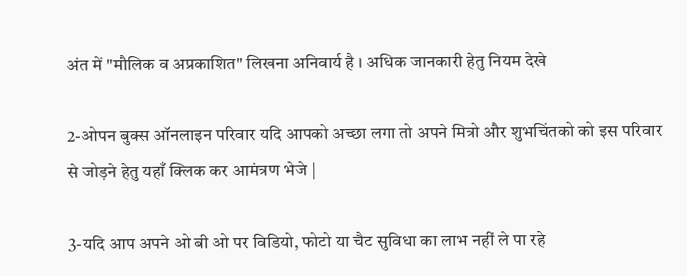अंत में "मौलिक व अप्रकाशित" लिखना अनिवार्य है । अधिक जानकारी हेतु नियम देखे

2-ओपन बुक्स ऑनलाइन परिवार यदि आपको अच्छा लगा तो अपने मित्रो और शुभचिंतको को इस परिवार से जोड़ने हेतु यहाँ क्लिक कर आमंत्रण भेजे |

3-यदि आप अपने ओ बी ओ पर विडियो, फोटो या चैट सुविधा का लाभ नहीं ले पा रहे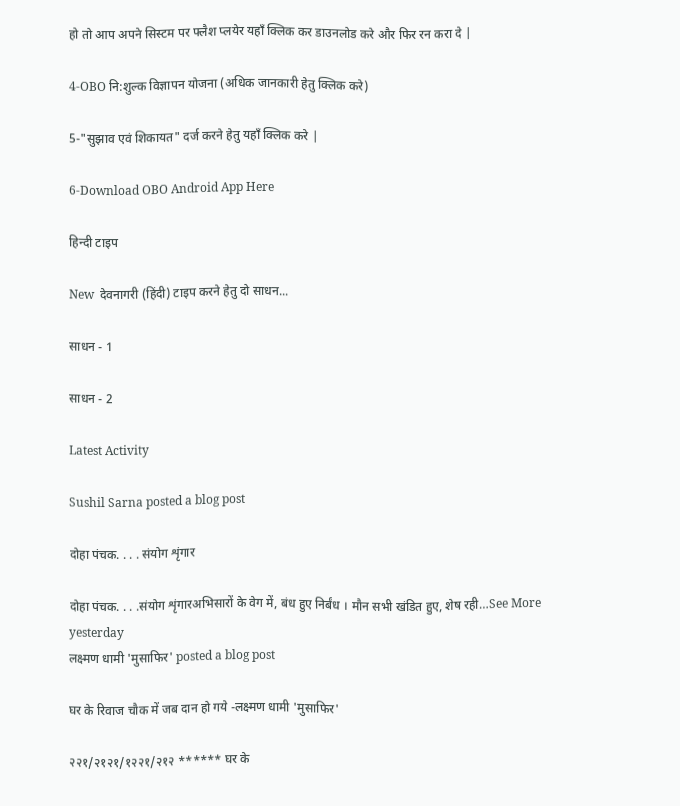हो तो आप अपने सिस्टम पर फ्लैश प्लयेर यहाँ क्लिक कर डाउनलोड करे और फिर रन करा दे |

4-OBO नि:शुल्क विज्ञापन योजना (अधिक जानकारी हेतु क्लिक करे)

5-"सुझाव एवं शिकायत" दर्ज करने हेतु यहाँ क्लिक करे |

6-Download OBO Android App Here

हिन्दी टाइप

New  देवनागरी (हिंदी) टाइप करने हेतु दो साधन...

साधन - 1

साधन - 2

Latest Activity

Sushil Sarna posted a blog post

दोहा पंचक. . . . संयोग शृंगार

दोहा पंचक. . . .संयोग शृंगारअभिसारों के वेग में, बंध हुए निर्बंध । मौन सभी खंडित हुए, शेष रही…See More
yesterday
लक्ष्मण धामी 'मुसाफिर' posted a blog post

घर के रिवाज चौक में जब दान हो गये -लक्ष्मण धामी 'मुसाफिर'

२२१/२१२१/१२२१/२१२ ****** घर के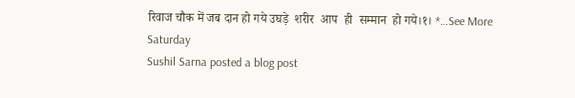रिवाज चौक में जब दान हो गये उघड़े  शरीर  आप  ही  सम्मान  हो गये।१। *…See More
Saturday
Sushil Sarna posted a blog post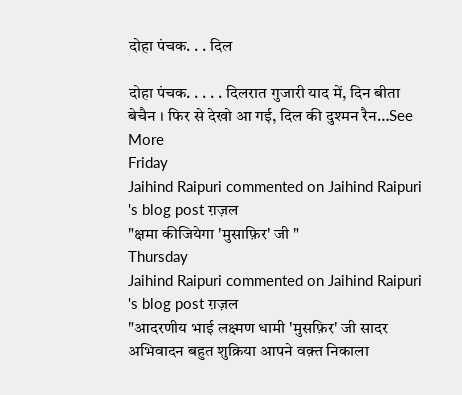दोहा पंचक. . . दिल

दोहा पंचक. . . . . दिलरात गुजारी याद में, दिन बीता बेचैन । फिर से देखो आ गई, दिल की दुश्मन रैन…See More
Friday
Jaihind Raipuri commented on Jaihind Raipuri 's blog post ग़ज़ल
"क्षमा कीजियेगा 'मुसाफ़िर' जी "
Thursday
Jaihind Raipuri commented on Jaihind Raipuri 's blog post ग़ज़ल
"आदरणीय भाई लक्ष्मण धामी 'मुसफ़िर' जी सादर अभिवादन बहुत शुक्रिया आपने वक़्त निकाला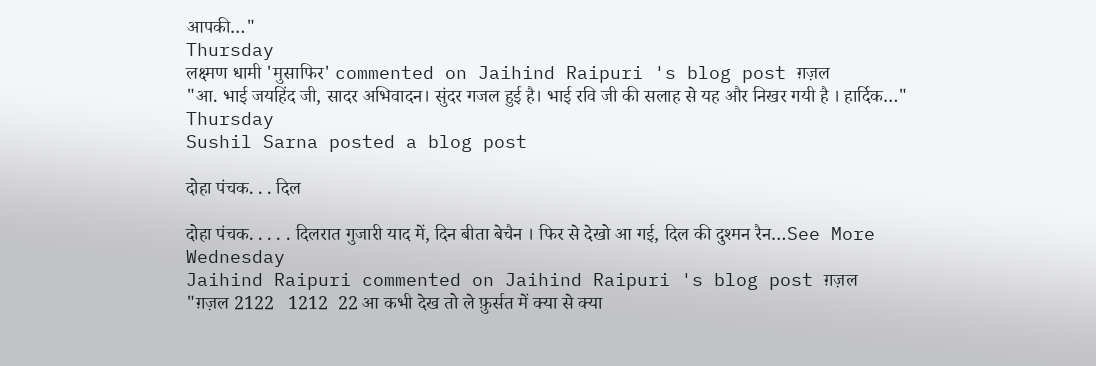आपकी…"
Thursday
लक्ष्मण धामी 'मुसाफिर' commented on Jaihind Raipuri 's blog post ग़ज़ल
"आ. भाई जयहिंद जी, सादर अभिवादन। सुंदर गजल हुई है। भाई रवि जी की सलाह से यह और निखर गयी है । हार्दिक…"
Thursday
Sushil Sarna posted a blog post

दोहा पंचक. . . दिल

दोहा पंचक. . . . . दिलरात गुजारी याद में, दिन बीता बेचैन । फिर से देखो आ गई, दिल की दुश्मन रैन…See More
Wednesday
Jaihind Raipuri commented on Jaihind Raipuri 's blog post ग़ज़ल
"ग़ज़ल 2122   1212  22 आ कभी देख तो ले फ़ुर्सत में क्या से क्या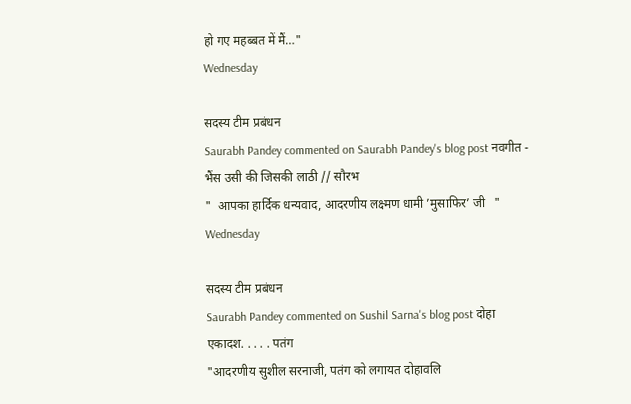हो गए महब्बत में मैं…"
Wednesday

सदस्य टीम प्रबंधन
Saurabh Pandey commented on Saurabh Pandey's blog post नवगीत - भैंस उसी की जिसकी लाठी // सौरभ
"  आपका हार्दिक धन्यवाद, आदरणीय लक्ष्मण धामी ’मुसाफिर’ जी   "
Wednesday

सदस्य टीम प्रबंधन
Saurabh Pandey commented on Sushil Sarna's blog post दोहा एकादश. . . . . पतंग
"आदरणीय सुशील सरनाजी, पतंग को लगायत दोहावलि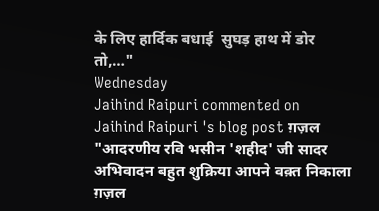के लिए हार्दिक बधाई  सुघड़ हाथ में डोर तो,…"
Wednesday
Jaihind Raipuri commented on Jaihind Raipuri 's blog post ग़ज़ल
"आदरणीय रवि भसीन 'शहीद' जी सादर अभिवादन बहुत शुक्रिया आपने वक़्त निकाला ग़ज़ल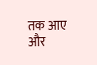तक आए और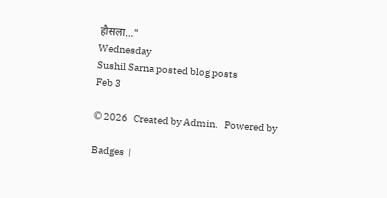हौसला…"
Wednesday
Sushil Sarna posted blog posts
Feb 3

© 2026   Created by Admin.   Powered by

Badges  |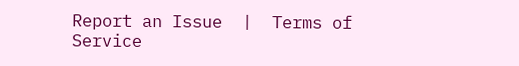Report an Issue  |  Terms of Service